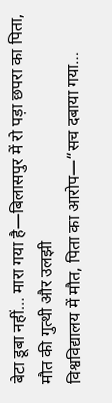बेटा डूबा नहीं… मारा गया है—बिलासपुर में रो पड़ा छपरा का पिता, मौत की गुत्थी और उलझी
विश्वविद्यालय में मौत, पिता का आरोप—“सच दबाया गया…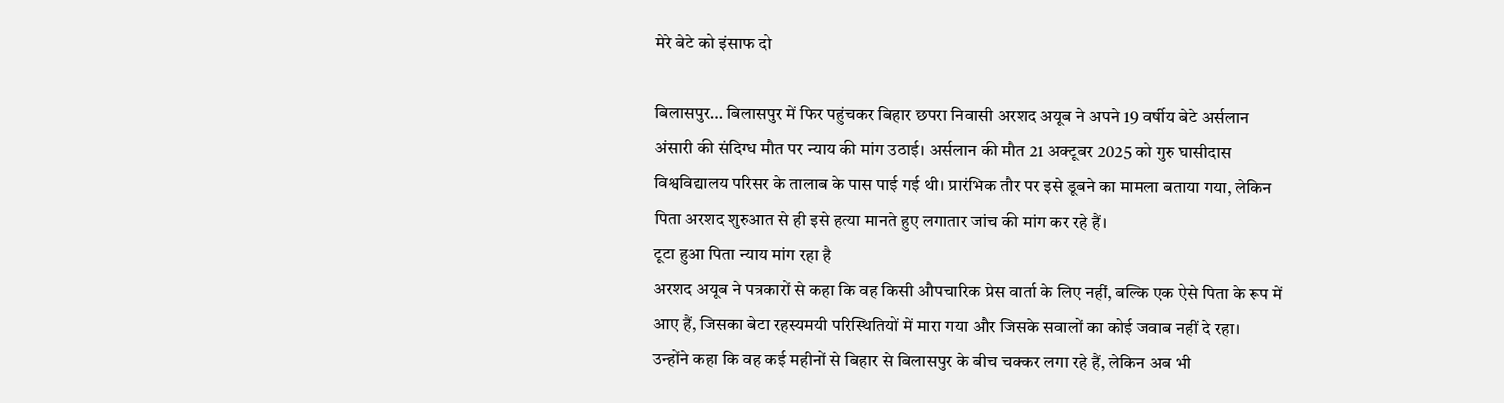मेरे बेटे को इंसाफ दो

बिलासपुर… बिलासपुर में फिर पहुंचकर बिहार छपरा निवासी अरशद अयूब ने अपने 19 वर्षीय बेटे अर्सलान अंसारी की संदिग्ध मौत पर न्याय की मांग उठाई। अर्सलान की मौत 21 अक्टूबर 2025 को गुरु घासीदास विश्वविद्यालय परिसर के तालाब के पास पाई गई थी। प्रारंभिक तौर पर इसे डूबने का मामला बताया गया, लेकिन पिता अरशद शुरुआत से ही इसे हत्या मानते हुए लगातार जांच की मांग कर रहे हैं।
टूटा हुआ पिता न्याय मांग रहा है
अरशद अयूब ने पत्रकारों से कहा कि वह किसी औपचारिक प्रेस वार्ता के लिए नहीं, बल्कि एक ऐसे पिता के रूप में आए हैं, जिसका बेटा रहस्यमयी परिस्थितियों में मारा गया और जिसके सवालों का कोई जवाब नहीं दे रहा।
उन्होंने कहा कि वह कई महीनों से बिहार से बिलासपुर के बीच चक्कर लगा रहे हैं, लेकिन अब भी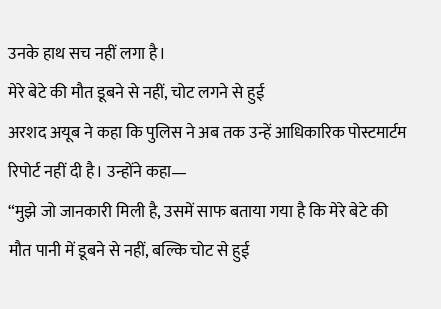उनके हाथ सच नहीं लगा है।
मेरे बेटे की मौत डूबने से नहीं, चोट लगने से हुई
अरशद अयूब ने कहा कि पुलिस ने अब तक उन्हें आधिकारिक पोस्टमार्टम रिपोर्ट नहीं दी है। उन्होंने कहा—
“मुझे जो जानकारी मिली है, उसमें साफ बताया गया है कि मेरे बेटे की मौत पानी में डूबने से नहीं, बल्कि चोट से हुई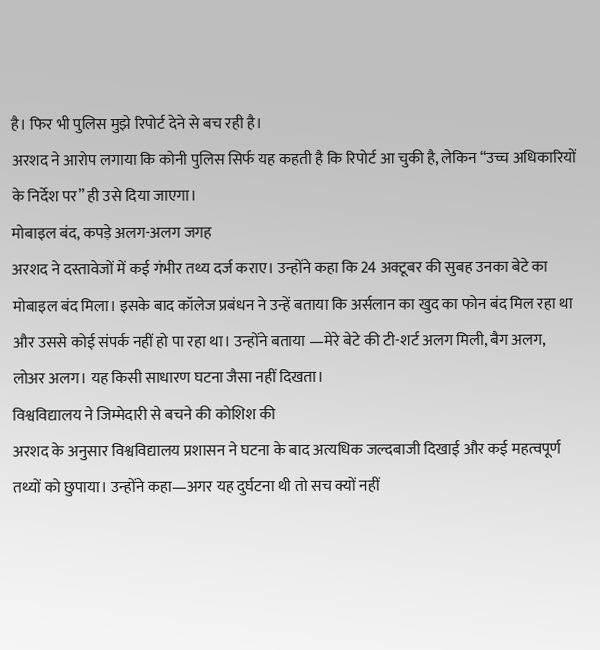है। फिर भी पुलिस मुझे रिपोर्ट देने से बच रही है।
अरशद ने आरोप लगाया कि कोनी पुलिस सिर्फ यह कहती है कि रिपोर्ट आ चुकी है, लेकिन “उच्च अधिकारियों के निर्देश पर” ही उसे दिया जाएगा।
मोबाइल बंद, कपड़े अलग-अलग जगह
अरशद ने दस्तावेजों में कई गंभीर तथ्य दर्ज कराए। उन्होंने कहा कि 24 अक्टूबर की सुबह उनका बेटे का मोबाइल बंद मिला। इसके बाद कॉलेज प्रबंधन ने उन्हें बताया कि अर्सलान का खुद का फोन बंद मिल रहा था और उससे कोई संपर्क नहीं हो पा रहा था। उन्होंने बताया —मेरे बेटे की टी-शर्ट अलग मिली, बैग अलग, लोअर अलग। यह किसी साधारण घटना जैसा नहीं दिखता।
विश्वविद्यालय ने जिम्मेदारी से बचने की कोशिश की
अरशद के अनुसार विश्वविद्यालय प्रशासन ने घटना के बाद अत्यधिक जल्दबाजी दिखाई और कई महत्वपूर्ण तथ्यों को छुपाया। उन्होंने कहा—अगर यह दुर्घटना थी तो सच क्यों नहीं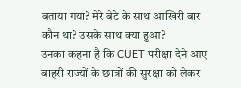बताया गया? मेरे बेटे के साथ आखिरी बार कौन था? उसके साथ क्या हुआ?
उनका कहना है कि CUET परीक्षा देने आए बाहरी राज्यों के छात्रों की सुरक्षा को लेकर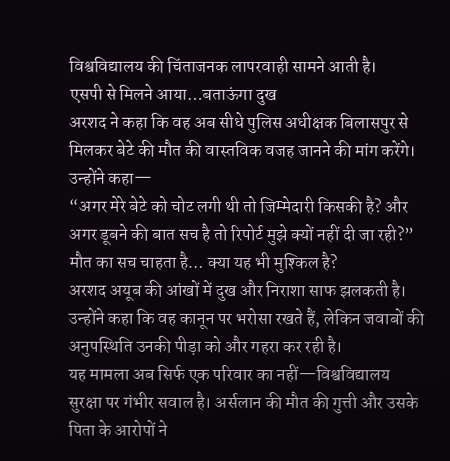विश्वविद्यालय की चिंताजनक लापरवाही सामने आती है।
एसपी से मिलने आया…बताऊंगा दुख
अरशद ने कहा कि वह अब सीधे पुलिस अधीक्षक बिलासपुर से मिलकर बेटे की मौत की वास्तविक वजह जानने की मांग करेंगे।
उन्होंने कहा—
“अगर मेरे बेटे को चोट लगी थी तो जिम्मेदारी किसकी है? और अगर डूबने की बात सच है तो रिपोर्ट मुझे क्यों नहीं दी जा रही?”
मौत का सच चाहता है… क्या यह भी मुश्किल है?
अरशद अयूब की आंखों में दुख और निराशा साफ झलकती है। उन्होंने कहा कि वह कानून पर भरोसा रखते हैं, लेकिन जवाबों की अनुपस्थिति उनकी पीड़ा को और गहरा कर रही है।
यह मामला अब सिर्फ एक परिवार का नहीं—विश्वविद्यालय सुरक्षा पर गंभीर सवाल है। अर्सलान की मौत की गुत्ती और उसके पिता के आरोपों ने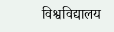विश्वविद्यालय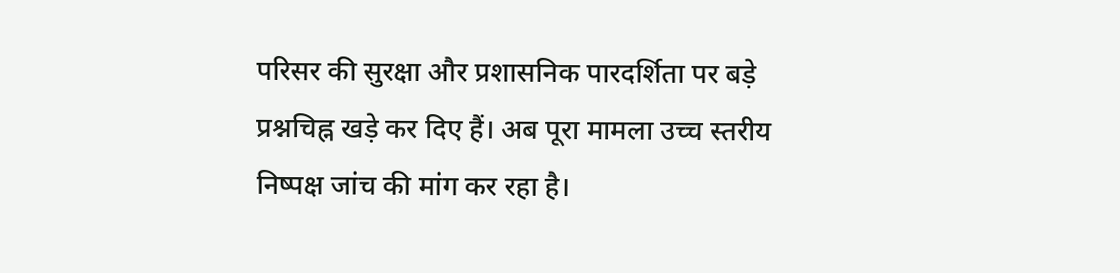परिसर की सुरक्षा और प्रशासनिक पारदर्शिता पर बड़े प्रश्नचिह्न खड़े कर दिए हैं। अब पूरा मामला उच्च स्तरीय निष्पक्ष जांच की मांग कर रहा है।